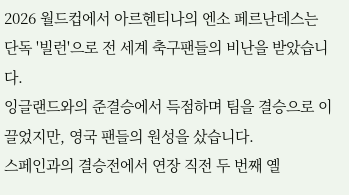2026 월드컵에서 아르헨티나의 엔소 페르난데스는 단독 '빌런'으로 전 세계 축구팬들의 비난을 받았습니다.
잉글랜드와의 준결승에서 득점하며 팀을 결승으로 이끌었지만, 영국 팬들의 원성을 샀습니다.
스페인과의 결승전에서 연장 직전 두 번째 옐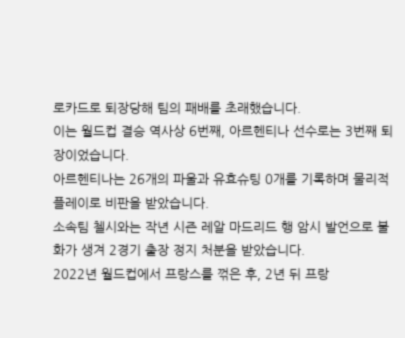로카드로 퇴장당해 팀의 패배를 초래했습니다.
이는 월드컵 결승 역사상 6번째, 아르헨티나 선수로는 3번째 퇴장이었습니다.
아르헨티나는 26개의 파울과 유효슈팅 0개를 기록하며 물리적 플레이로 비판을 받았습니다.
소속팀 첼시와는 작년 시즌 레알 마드리드 행 암시 발언으로 불화가 생겨 2경기 출장 정지 처분을 받았습니다.
2022년 월드컵에서 프랑스를 꺾은 후, 2년 뒤 프랑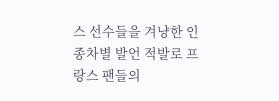스 선수들을 겨냥한 인종차별 발언 적발로 프랑스 팬들의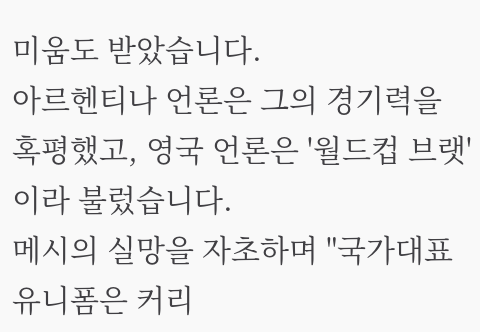미움도 받았습니다.
아르헨티나 언론은 그의 경기력을 혹평했고, 영국 언론은 '월드컵 브랫'이라 불렀습니다.
메시의 실망을 자초하며 "국가대표 유니폼은 커리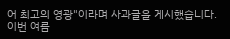어 최고의 영광"이라며 사과글을 게시했습니다.
이번 여름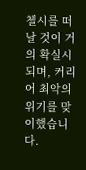첼시를 떠날 것이 거의 확실시되며, 커리어 최악의 위기를 맞이했습니다.